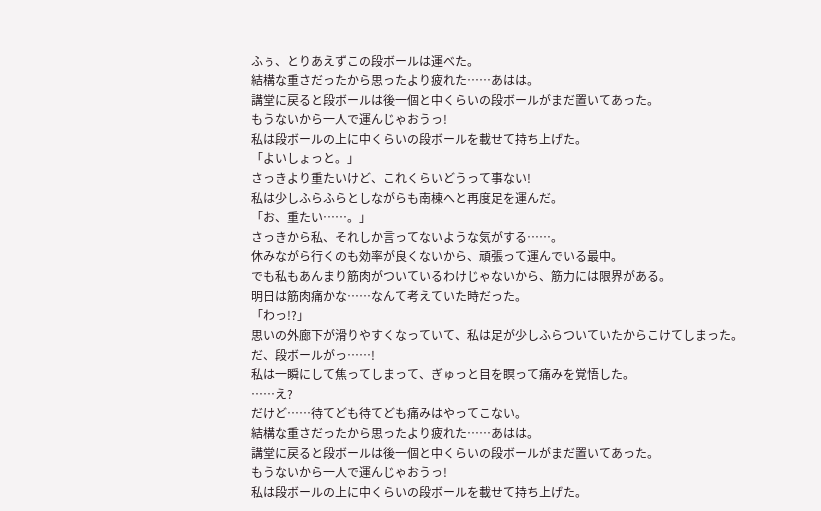ふぅ、とりあえずこの段ボールは運べた。
結構な重さだったから思ったより疲れた……あはは。
講堂に戻ると段ボールは後一個と中くらいの段ボールがまだ置いてあった。
もうないから一人で運んじゃおうっ!
私は段ボールの上に中くらいの段ボールを載せて持ち上げた。
「よいしょっと。」
さっきより重たいけど、これくらいどうって事ない!
私は少しふらふらとしながらも南棟へと再度足を運んだ。
「お、重たい……。」
さっきから私、それしか言ってないような気がする……。
休みながら行くのも効率が良くないから、頑張って運んでいる最中。
でも私もあんまり筋肉がついているわけじゃないから、筋力には限界がある。
明日は筋肉痛かな……なんて考えていた時だった。
「わっ!?」
思いの外廊下が滑りやすくなっていて、私は足が少しふらついていたからこけてしまった。
だ、段ボールがっ……!
私は一瞬にして焦ってしまって、ぎゅっと目を瞑って痛みを覚悟した。
……え?
だけど……待てども待てども痛みはやってこない。
結構な重さだったから思ったより疲れた……あはは。
講堂に戻ると段ボールは後一個と中くらいの段ボールがまだ置いてあった。
もうないから一人で運んじゃおうっ!
私は段ボールの上に中くらいの段ボールを載せて持ち上げた。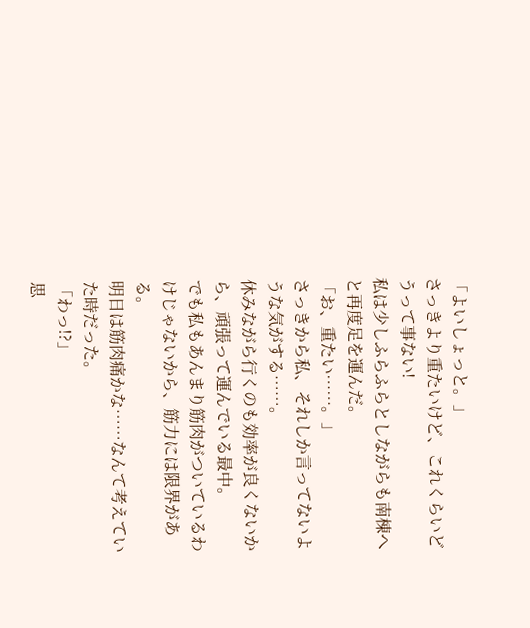「よいしょっと。」
さっきより重たいけど、これくらいどうって事ない!
私は少しふらふらとしながらも南棟へと再度足を運んだ。
「お、重たい……。」
さっきから私、それしか言ってないような気がする……。
休みながら行くのも効率が良くないから、頑張って運んでいる最中。
でも私もあんまり筋肉がついているわけじゃないから、筋力には限界がある。
明日は筋肉痛かな……なんて考えていた時だった。
「わっ!?」
思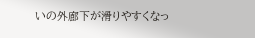いの外廊下が滑りやすくなっ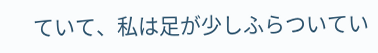ていて、私は足が少しふらついてい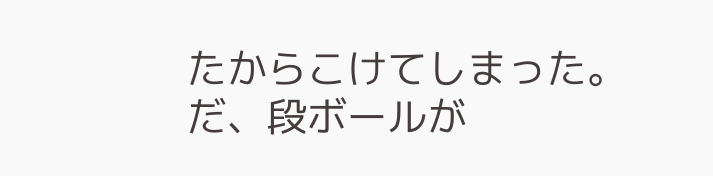たからこけてしまった。
だ、段ボールが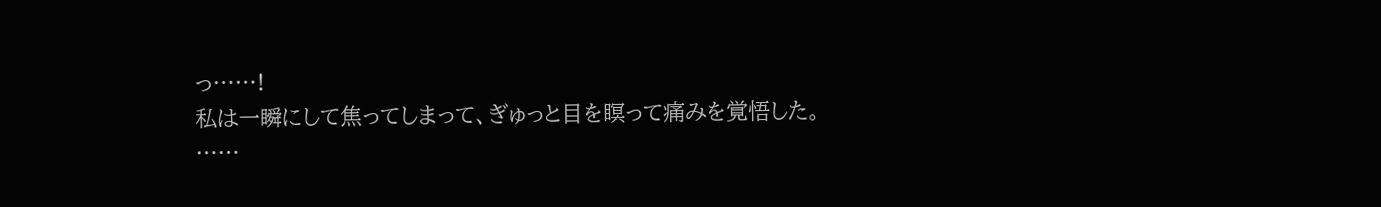っ……!
私は一瞬にして焦ってしまって、ぎゅっと目を瞑って痛みを覚悟した。
……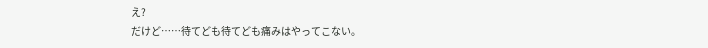え?
だけど……待てども待てども痛みはやってこない。